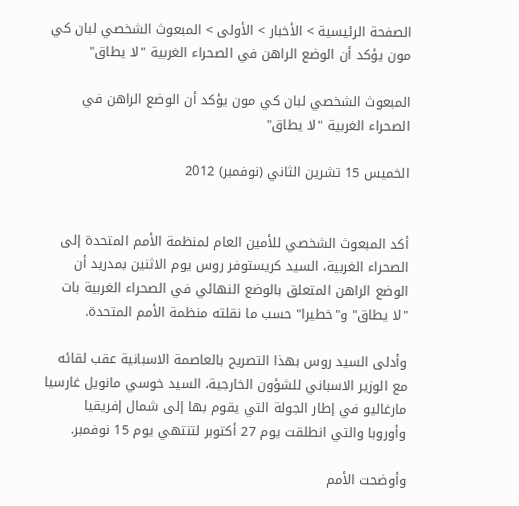الصفحة الرئيسية > الأخبار > الأولى > المبعوث الشخصي لبان كي مون يؤكد أن الوضع الراهن في الصحراء الغربية "لا يطاق"

المبعوث الشخصي لبان كي مون يؤكد أن الوضع الراهن في الصحراء الغربية "لا يطاق"

الخميس 15 تشرين الثاني (نوفمبر) 2012


أكد المبعوث الشخصي للأمين العام لمنظمة الأمم المتحدة إلى الصحراء الغربية، السيد كريستوفر روس يوم الاثنين بمدريد أن الوضع الراهن المتعلق بالوضع النهائي في الصحراء الغربية بات "لا يطاق" و"خطيرا" حسب ما نقلته منظمة الأمم المتحدة.

وأدلى السيد روس بهذا التصريح بالعاصمة الاسبانية عقب لقائه مع الوزير الاسباني للشؤون الخارجية، السيد خوسي مانويل غارسيا مارغاليو في إطار الجولة التي يقوم بها إلى شمال إفريقيا وأوروبا والتي انطلقت يوم 27 أكتوبر لتنتهي يوم 15 نوفمبر.

وأوضحت الأمم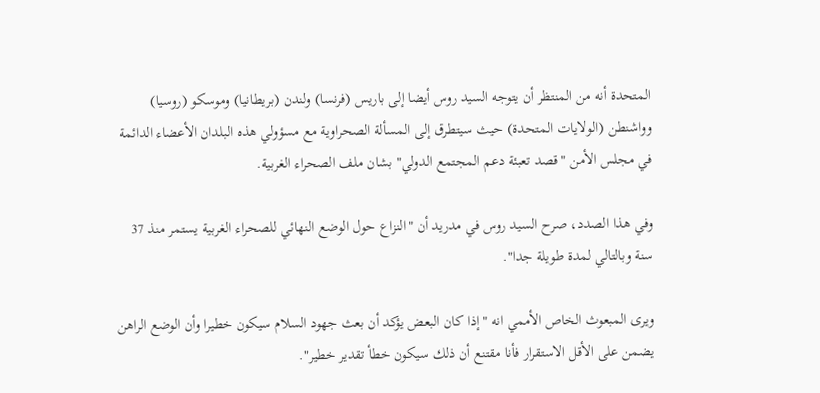المتحدة أنه من المنتظر أن يتوجه السيد روس أيضا إلى باريس (فرنسا) ولندن (بريطانيا) وموسكو (روسيا) وواشنطن (الولايات المتحدة) حيث سيتطرق إلى المسألة الصحراوية مع مسؤولي هذه البلدان الأعضاء الدائمة في مجلس الأمن "قصد تعبئة دعم المجتمع الدولي" بشان ملف الصحراء الغربية.

وفي هذا الصدد، صرح السيد روس في مدريد أن "النزاع حول الوضع النهائي للصحراء الغربية يستمر منذ 37 سنة وبالتالي لمدة طويلة جدا".

ويرى المبعوث الخاص الأممي انه "إذا كان البعض يؤكد أن بعث جهود السلام سيكون خطيرا وأن الوضع الراهن يضمن على الأقل الاستقرار فأنا مقتنع أن ذلك سيكون خطأ تقدير خطير".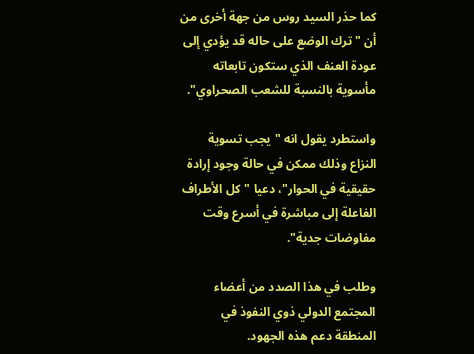كما حذر السيد روس من جهة أخرى من أن "ترك الوضع على حاله قد يؤدي إلى عودة العنف الذي ستكون تابعاته مأسوية بالنسبة للشعب الصحراوي".

واستطرد يقول انه "يجب تسوية النزاع وذلك ممكن في حالة وجود إرادة حقيقية في الحوار"، دعيا "كل الأطراف الفاعلة إلى مباشرة في أسرع وقت مفاوضات جدية".

وطلب في هذا الصدد من أعضاء المجتمع الدولي ذوي النفوذ في المنطقة دعم هذه الجهود.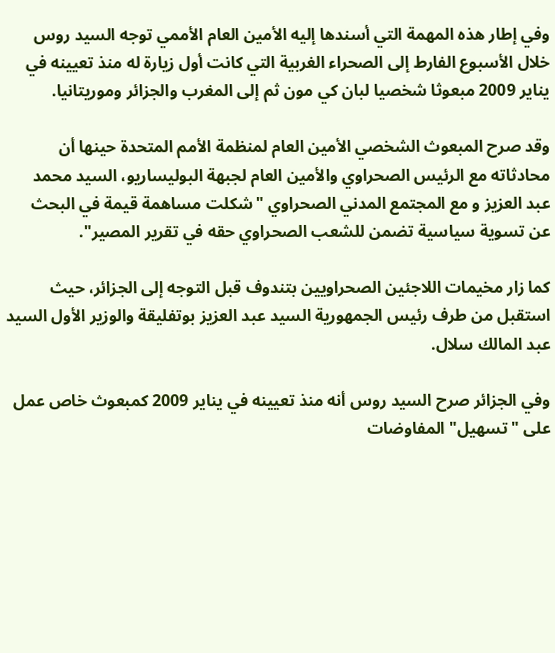وفي إطار هذه المهمة التي أسندها إليه الأمين العام الأممي توجه السيد روس خلال الأسبوع الفارط إلى الصحراء الغربية التي كانت أول زيارة له منذ تعيينه في يناير 2009 مبعوثا شخصيا لبان كي مون ثم إلى المغرب والجزائر وموريتانيا.

وقد صرح المبعوث الشخصي الأمين العام لمنظمة الأمم المتحدة حينها أن محادثاته مع الرئيس الصحراوي والأمين العام لجبهة البوليساريو، السيد محمد عبد العزيز و مع المجتمع المدني الصحراوي "شكلت مساهمة قيمة في البحث عن تسوية سياسية تضمن للشعب الصحراوي حقه في تقرير المصير".

كما زار مخيمات اللاجئين الصحراويين بتندوف قبل التوجه إلى الجزائر، حيث استقبل من طرف رئيس الجمهورية السيد عبد العزيز بوتفليقة والوزير الأول السيد عبد المالك سلال.

وفي الجزائر صرح السيد روس أنه منذ تعيينه في يناير 2009 كمبعوث خاص عمل على "تسهيل" المفاوضات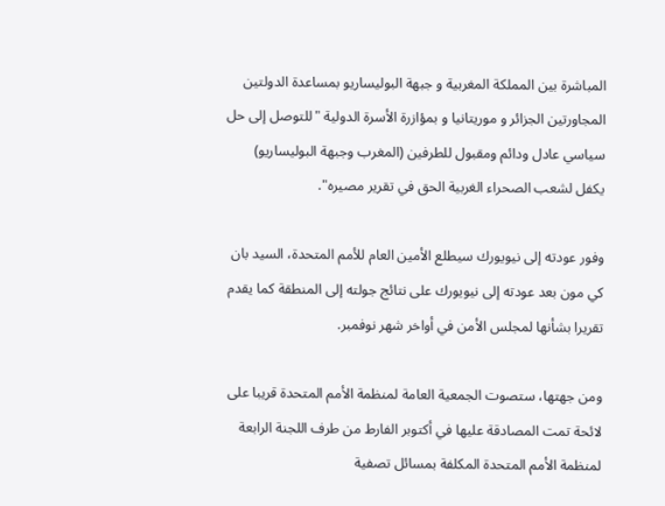المباشرة بين المملكة المغربية و جبهة البوليساريو بمساعدة الدولتين المجاورتين الجزائر و موريتانيا و بمؤازرة الأسرة الدولية "للتوصل إلى حل سياسي عادل ودائم ومقبول للطرفين (المغرب وجبهة البوليساريو) يكفل لشعب الصحراء الغربية الحق في تقرير مصيره".

وفور عودته إلى نيويورك سيطلع الأمين العام للأمم المتحدة، السيد بان كي مون بعد عودته إلى نيويورك على نتائج جولته إلى المنطقة كما يقدم تقريرا بشأنها لمجلس الأمن في أواخر شهر نوفمبر.

ومن جهتها، ستصوت الجمعية العامة لمنظمة الأمم المتحدة قريبا على لائحة تمت المصادقة عليها في أكتوبر الفارط من طرف اللجنة الرابعة لمنظمة الأمم المتحدة المكلفة بمسائل تصفية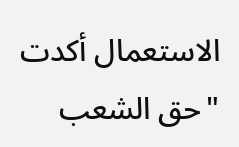الاستعمال أكدت "حق الشعب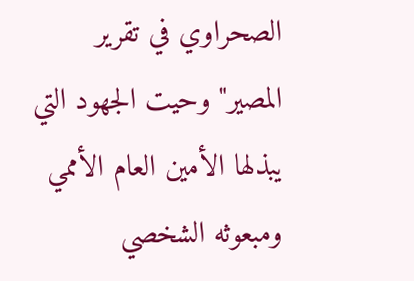الصحراوي في تقرير المصير" وحيت الجهود التي يبذلها الأمين العام الأممي ومبعوثه الشخصي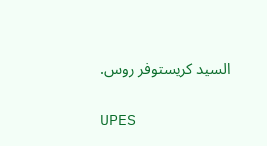السيد كريستوفر روس.

UPES